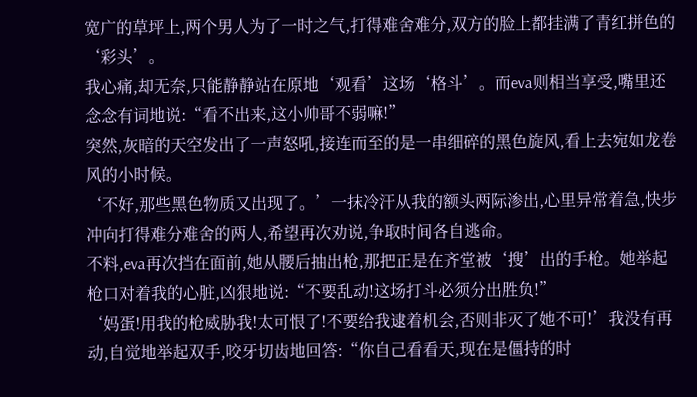宽广的草坪上,两个男人为了一时之气,打得难舍难分,双方的脸上都挂满了青红拼色的‘彩头’。
我心痛,却无奈,只能静静站在原地‘观看’这场‘格斗’。而eva则相当享受,嘴里还念念有词地说:“看不出来,这小帅哥不弱嘛!”
突然,灰暗的天空发出了一声怒吼,接连而至的是一串细碎的黑色旋风,看上去宛如龙卷风的小时候。
‘不好,那些黑色物质又出现了。’一抹冷汗从我的额头两际渗出,心里异常着急,快步冲向打得难分难舍的两人,希望再次劝说,争取时间各自逃命。
不料,eva再次挡在面前,她从腰后抽出枪,那把正是在齐堂被‘搜’出的手枪。她举起枪口对着我的心脏,凶狠地说:“不要乱动!这场打斗必须分出胜负!”
‘妈蛋!用我的枪威胁我!太可恨了!不要给我逮着机会,否则非灭了她不可!’我没有再动,自觉地举起双手,咬牙切齿地回答:“你自己看看天,现在是僵持的时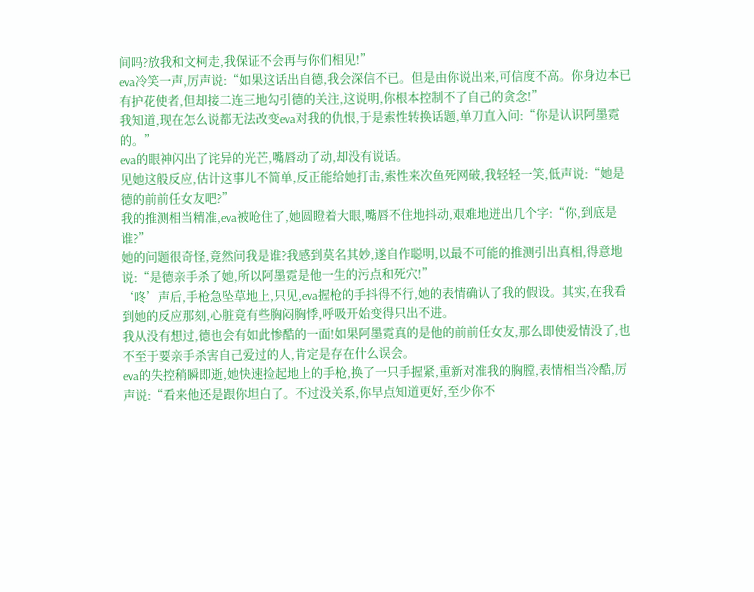间吗?放我和文柯走,我保证不会再与你们相见!”
eva冷笑一声,厉声说:“如果这话出自德,我会深信不已。但是由你说出来,可信度不高。你身边本已有护花使者,但却接二连三地勾引德的关注,这说明,你根本控制不了自己的贪念!”
我知道,现在怎么说都无法改变eva对我的仇恨,于是索性转换话题,单刀直入问:“你是认识阿墨霓的。”
eva的眼神闪出了诧异的光芒,嘴唇动了动,却没有说话。
见她这般反应,估计这事儿不简单,反正能给她打击,索性来次鱼死网破,我轻轻一笑,低声说:“她是德的前前任女友吧?”
我的推测相当精准,eva被呛住了,她圆瞪着大眼,嘴唇不住地抖动,艰难地迸出几个字:“你,到底是谁?”
她的问题很奇怪,竟然问我是谁?我感到莫名其妙,遂自作聪明,以最不可能的推测引出真相,得意地说:“是德亲手杀了她,所以阿墨霓是他一生的污点和死穴!”
‘咚’声后,手枪急坠草地上,只见,eva握枪的手抖得不行,她的表情确认了我的假设。其实,在我看到她的反应那刻,心脏竟有些胸闷胸悸,呼吸开始变得只出不进。
我从没有想过,德也会有如此惨酷的一面!如果阿墨霓真的是他的前前任女友,那么即使爱情没了,也不至于要亲手杀害自己爱过的人,肯定是存在什么误会。
eva的失控稍瞬即逝,她快速捡起地上的手枪,换了一只手握紧,重新对准我的胸膛,表情相当冷酷,厉声说:“看来他还是跟你坦白了。不过没关系,你早点知道更好,至少你不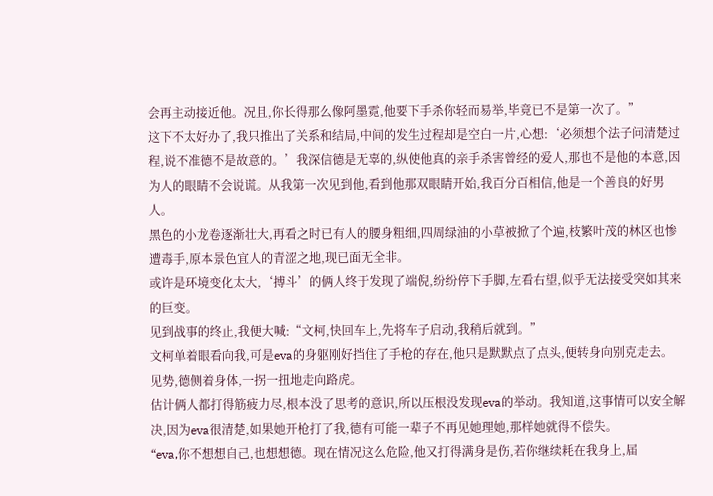会再主动接近他。况且,你长得那么像阿墨霓,他要下手杀你轻而易举,毕竟已不是第一次了。”
这下不太好办了,我只推出了关系和结局,中间的发生过程却是空白一片,心想:‘必须想个法子问清楚过程,说不准德不是故意的。’我深信德是无辜的,纵使他真的亲手杀害曾经的爱人,那也不是他的本意,因为人的眼睛不会说谎。从我第一次见到他,看到他那双眼睛开始,我百分百相信,他是一个善良的好男人。
黑色的小龙卷逐渐壮大,再看之时已有人的腰身粗细,四周绿油的小草被掀了个遍,枝繁叶茂的林区也惨遭毒手,原本景色宜人的青涩之地,现已面无全非。
或许是环境变化太大,‘搏斗’的俩人终于发现了端倪,纷纷停下手脚,左看右望,似乎无法接受突如其来的巨变。
见到战事的终止,我便大喊:“文柯,快回车上,先将车子启动,我稍后就到。”
文柯单着眼看向我,可是eva的身躯刚好挡住了手枪的存在,他只是默默点了点头,便转身向别克走去。
见势,德侧着身体,一拐一扭地走向路虎。
估计俩人都打得筋疲力尽,根本没了思考的意识,所以压根没发现eva的举动。我知道,这事情可以安全解决,因为eva很清楚,如果她开枪打了我,德有可能一辈子不再见她理她,那样她就得不偿失。
“eva,你不想想自己,也想想德。现在情况这么危险,他又打得满身是伤,若你继续耗在我身上,届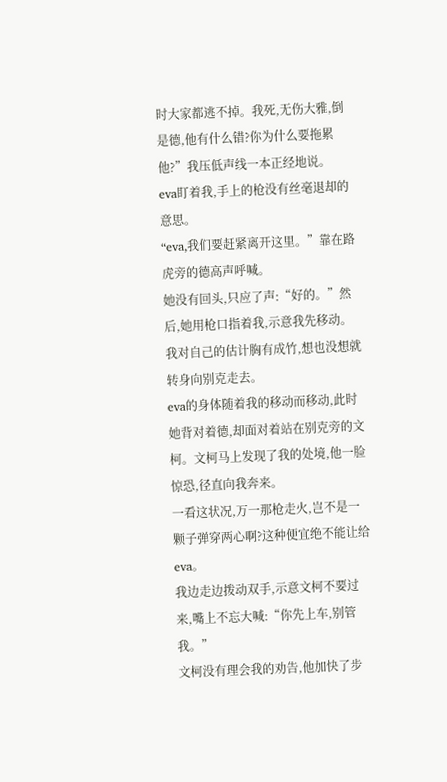时大家都逃不掉。我死,无伤大雅,倒是德,他有什么错?你为什么要拖累他?”我压低声线一本正经地说。
eva盯着我,手上的枪没有丝毫退却的意思。
“eva,我们要赶紧离开这里。”靠在路虎旁的德高声呼喊。
她没有回头,只应了声:“好的。”然后,她用枪口指着我,示意我先移动。
我对自己的估计胸有成竹,想也没想就转身向别克走去。
eva的身体随着我的移动而移动,此时她背对着德,却面对着站在别克旁的文柯。文柯马上发现了我的处境,他一脸惊恐,径直向我奔来。
一看这状况,万一那枪走火,岂不是一颗子弹穿两心啊?这种便宜绝不能让给eva。
我边走边拨动双手,示意文柯不要过来,嘴上不忘大喊:“你先上车,别管我。”
文柯没有理会我的劝告,他加快了步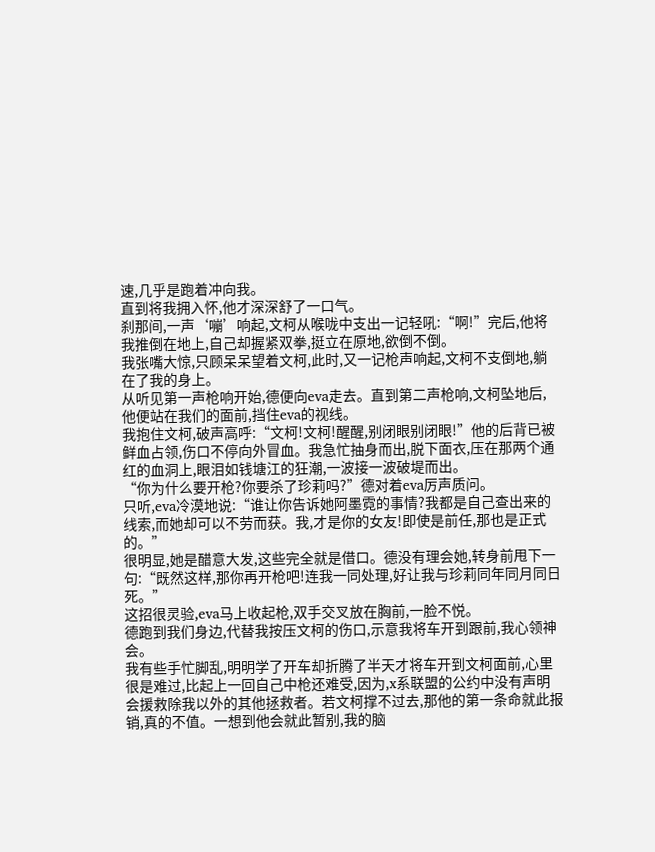速,几乎是跑着冲向我。
直到将我拥入怀,他才深深舒了一口气。
刹那间,一声‘嘣’响起,文柯从喉咙中支出一记轻吼:“啊!”完后,他将我推倒在地上,自己却握紧双拳,挺立在原地,欲倒不倒。
我张嘴大惊,只顾呆呆望着文柯,此时,又一记枪声响起,文柯不支倒地,躺在了我的身上。
从听见第一声枪响开始,德便向eva走去。直到第二声枪响,文柯坠地后,他便站在我们的面前,挡住eva的视线。
我抱住文柯,破声高呼:“文柯!文柯!醒醒,别闭眼别闭眼!”他的后背已被鲜血占领,伤口不停向外冒血。我急忙抽身而出,脱下面衣,压在那两个通红的血洞上,眼泪如钱塘江的狂潮,一波接一波破堤而出。
“你为什么要开枪?你要杀了珍莉吗?”德对着eva厉声质问。
只听,eva冷漠地说:“谁让你告诉她阿墨霓的事情?我都是自己查出来的线索,而她却可以不劳而获。我,才是你的女友!即使是前任,那也是正式的。”
很明显,她是醋意大发,这些完全就是借口。德没有理会她,转身前甩下一句:“既然这样,那你再开枪吧!连我一同处理,好让我与珍莉同年同月同日死。”
这招很灵验,eva马上收起枪,双手交叉放在胸前,一脸不悦。
德跑到我们身边,代替我按压文柯的伤口,示意我将车开到跟前,我心领神会。
我有些手忙脚乱,明明学了开车却折腾了半天才将车开到文柯面前,心里很是难过,比起上一回自己中枪还难受,因为,x系联盟的公约中没有声明会援救除我以外的其他拯救者。若文柯撑不过去,那他的第一条命就此报销,真的不值。一想到他会就此暂别,我的脑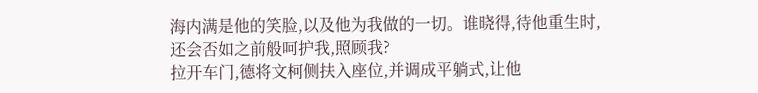海内满是他的笑脸,以及他为我做的一切。谁晓得,待他重生时,还会否如之前般呵护我,照顾我?
拉开车门,德将文柯侧扶入座位,并调成平躺式,让他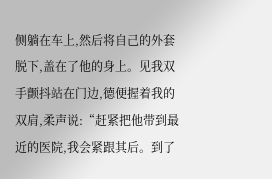侧躺在车上,然后将自己的外套脱下,盖在了他的身上。见我双手颤抖站在门边,德便握着我的双肩,柔声说:“赶紧把他带到最近的医院,我会紧跟其后。到了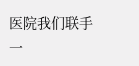医院我们联手一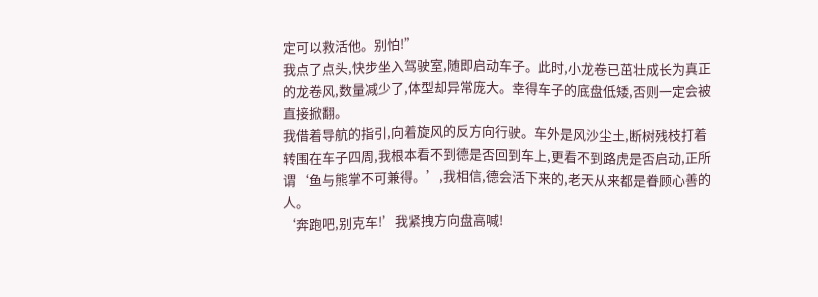定可以救活他。别怕!”
我点了点头,快步坐入驾驶室,随即启动车子。此时,小龙卷已茁壮成长为真正的龙卷风,数量减少了,体型却异常庞大。幸得车子的底盘低矮,否则一定会被直接掀翻。
我借着导航的指引,向着旋风的反方向行驶。车外是风沙尘土,断树残枝打着转围在车子四周,我根本看不到德是否回到车上,更看不到路虎是否启动,正所谓‘鱼与熊掌不可兼得。’,我相信,德会活下来的,老天从来都是眷顾心善的人。
‘奔跑吧,别克车!’我紧拽方向盘高喊!